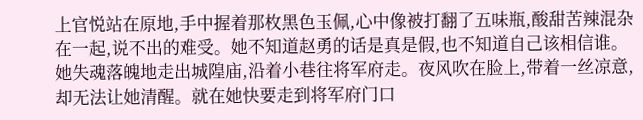上官悦站在原地,手中握着那枚黑色玉佩,心中像被打翻了五味瓶,酸甜苦辣混杂在一起,说不出的难受。她不知道赵勇的话是真是假,也不知道自己该相信谁。
她失魂落魄地走出城隍庙,沿着小巷往将军府走。夜风吹在脸上,带着一丝凉意,却无法让她清醒。就在她快要走到将军府门口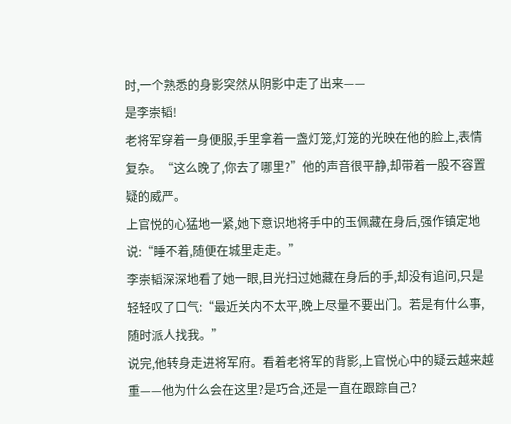时,一个熟悉的身影突然从阴影中走了出来——
是李崇韬!
老将军穿着一身便服,手里拿着一盏灯笼,灯笼的光映在他的脸上,表情复杂。“这么晚了,你去了哪里?”他的声音很平静,却带着一股不容置疑的威严。
上官悦的心猛地一紧,她下意识地将手中的玉佩藏在身后,强作镇定地说:“睡不着,随便在城里走走。”
李崇韬深深地看了她一眼,目光扫过她藏在身后的手,却没有追问,只是轻轻叹了口气:“最近关内不太平,晚上尽量不要出门。若是有什么事,随时派人找我。”
说完,他转身走进将军府。看着老将军的背影,上官悦心中的疑云越来越重——他为什么会在这里?是巧合,还是一直在跟踪自己?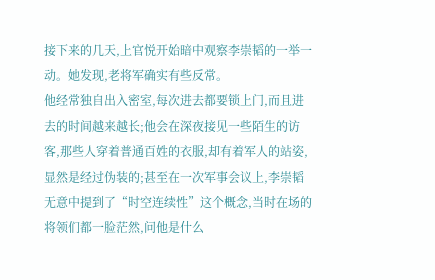接下来的几天,上官悦开始暗中观察李崇韬的一举一动。她发现,老将军确实有些反常。
他经常独自出入密室,每次进去都要锁上门,而且进去的时间越来越长;他会在深夜接见一些陌生的访客,那些人穿着普通百姓的衣服,却有着军人的站姿,显然是经过伪装的;甚至在一次军事会议上,李崇韬无意中提到了“时空连续性”这个概念,当时在场的将领们都一脸茫然,问他是什么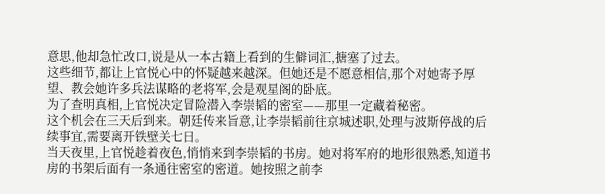意思,他却急忙改口,说是从一本古籍上看到的生僻词汇,搪塞了过去。
这些细节,都让上官悦心中的怀疑越来越深。但她还是不愿意相信,那个对她寄予厚望、教会她许多兵法谋略的老将军,会是观星阁的卧底。
为了查明真相,上官悦决定冒险潜入李崇韬的密室——那里一定藏着秘密。
这个机会在三天后到来。朝廷传来旨意,让李崇韬前往京城述职,处理与波斯停战的后续事宜,需要离开铁壁关七日。
当天夜里,上官悦趁着夜色,悄悄来到李崇韬的书房。她对将军府的地形很熟悉,知道书房的书架后面有一条通往密室的密道。她按照之前李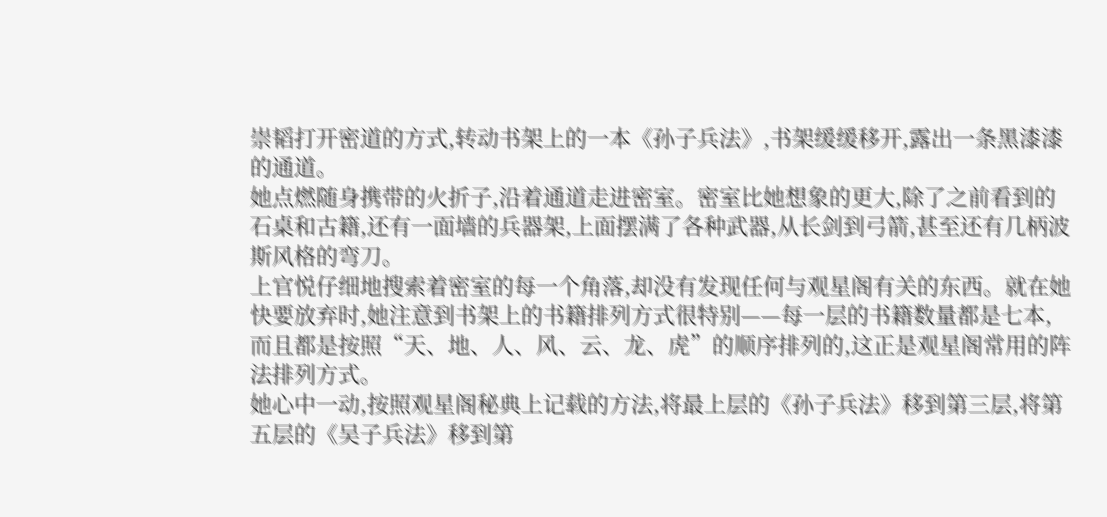崇韬打开密道的方式,转动书架上的一本《孙子兵法》,书架缓缓移开,露出一条黑漆漆的通道。
她点燃随身携带的火折子,沿着通道走进密室。密室比她想象的更大,除了之前看到的石桌和古籍,还有一面墙的兵器架,上面摆满了各种武器,从长剑到弓箭,甚至还有几柄波斯风格的弯刀。
上官悦仔细地搜索着密室的每一个角落,却没有发现任何与观星阁有关的东西。就在她快要放弃时,她注意到书架上的书籍排列方式很特别——每一层的书籍数量都是七本,而且都是按照“天、地、人、风、云、龙、虎”的顺序排列的,这正是观星阁常用的阵法排列方式。
她心中一动,按照观星阁秘典上记载的方法,将最上层的《孙子兵法》移到第三层,将第五层的《吴子兵法》移到第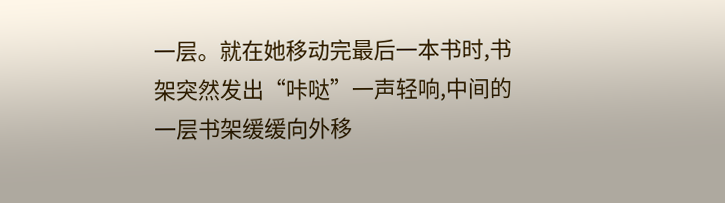一层。就在她移动完最后一本书时,书架突然发出“咔哒”一声轻响,中间的一层书架缓缓向外移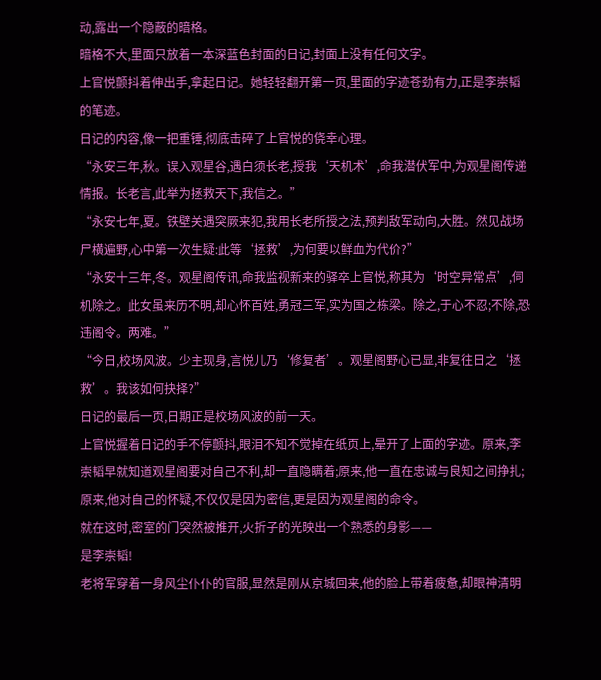动,露出一个隐蔽的暗格。
暗格不大,里面只放着一本深蓝色封面的日记,封面上没有任何文字。
上官悦颤抖着伸出手,拿起日记。她轻轻翻开第一页,里面的字迹苍劲有力,正是李崇韬的笔迹。
日记的内容,像一把重锤,彻底击碎了上官悦的侥幸心理。
“永安三年,秋。误入观星谷,遇白须长老,授我‘天机术’,命我潜伏军中,为观星阁传递情报。长老言,此举为拯救天下,我信之。”
“永安七年,夏。铁壁关遇突厥来犯,我用长老所授之法,预判敌军动向,大胜。然见战场尸横遍野,心中第一次生疑:此等‘拯救’,为何要以鲜血为代价?”
“永安十三年,冬。观星阁传讯,命我监视新来的驿卒上官悦,称其为‘时空异常点’,伺机除之。此女虽来历不明,却心怀百姓,勇冠三军,实为国之栋梁。除之,于心不忍;不除,恐违阁令。两难。”
“今日,校场风波。少主现身,言悦儿乃‘修复者’。观星阁野心已显,非复往日之‘拯救’。我该如何抉择?”
日记的最后一页,日期正是校场风波的前一天。
上官悦握着日记的手不停颤抖,眼泪不知不觉掉在纸页上,晕开了上面的字迹。原来,李崇韬早就知道观星阁要对自己不利,却一直隐瞒着;原来,他一直在忠诚与良知之间挣扎;原来,他对自己的怀疑,不仅仅是因为密信,更是因为观星阁的命令。
就在这时,密室的门突然被推开,火折子的光映出一个熟悉的身影——
是李崇韬!
老将军穿着一身风尘仆仆的官服,显然是刚从京城回来,他的脸上带着疲惫,却眼神清明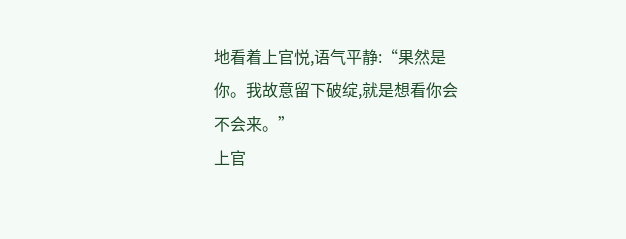地看着上官悦,语气平静:“果然是你。我故意留下破绽,就是想看你会不会来。”
上官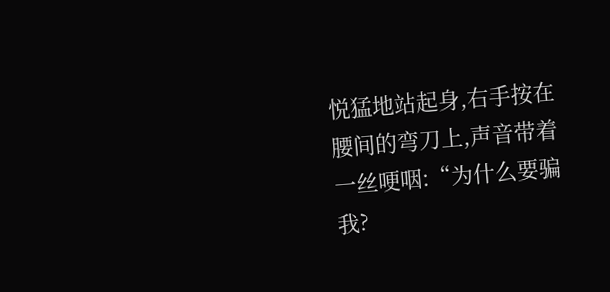悦猛地站起身,右手按在腰间的弯刀上,声音带着一丝哽咽:“为什么要骗我?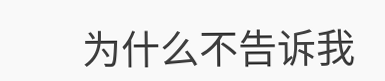为什么不告诉我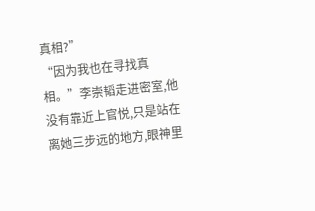真相?”
“因为我也在寻找真相。”李崇韬走进密室,他没有靠近上官悦,只是站在离她三步远的地方,眼神里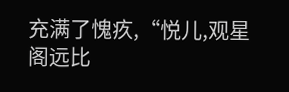充满了愧疚,“悦儿,观星阁远比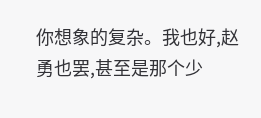你想象的复杂。我也好,赵勇也罢,甚至是那个少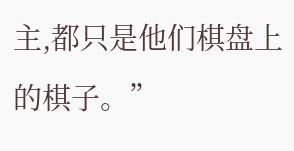主,都只是他们棋盘上的棋子。”